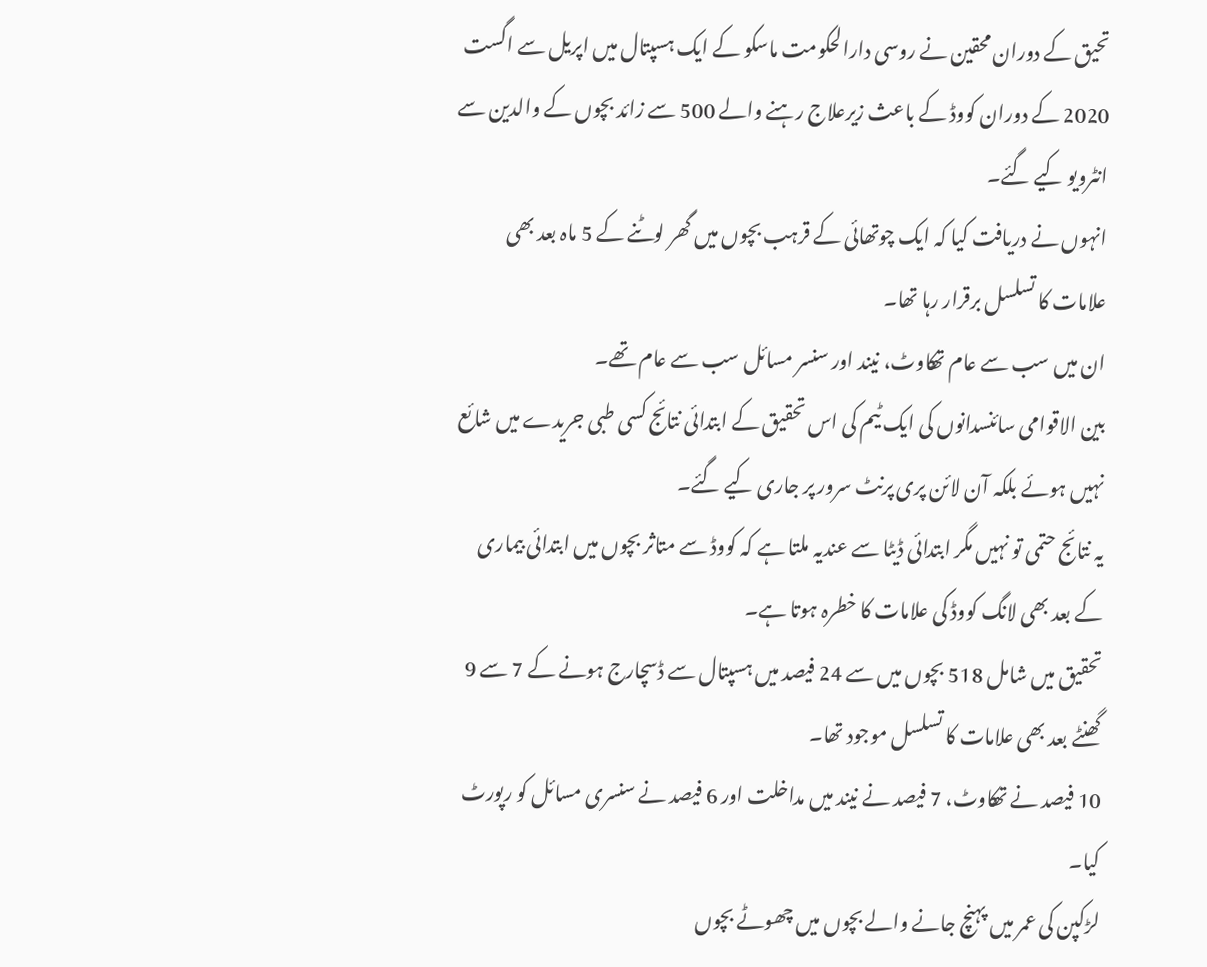تحیق کے دوران محقین نے روسی دارالحکومت ماسکو کے ایک ہسپتال میں اپریل سے اگست 2020 کے دوران کووڈ کے باعث زیرعلاج رہنے والے 500 سے زائد بچوں کے والدین سے انٹرویو کیے گئے۔
انہوں نے دریافت کیا کہ ایک چوتھائی کے قرہب بچوں میں گھر لوٹنے کے 5 ماہ بعد بھی علامات کا تسلسل برقرار رہا تھا۔
ان میں سب سے عام تھکاوٹ، نیند اور سنسر مسائل سب سے عام تھے۔
بین الاقوامی سائنسدانوں کی ایک ٹیم کی اس تحقیق کے ابتدائی نتائج کسی طبی جریدے میں شائع نہیں ہوئے بلکہ آن لائن پری پرنٹ سرور پر جاری کیے گئے۔
یہ نتائج حتمی تو نہیں مگر ابتدائی ڈیٹا سے عندیہ ملتا ہے کہ کووڈ سے متاثر بچوں میں ابتدائی بیماری کے بعد بھی لانگ کووڈ کی علامات کا خطرہ ہوتا ہے۔
تحقیق میں شامل 518 بچوں میں سے 24 فیصد میں ہسپتال سے ڈسچارج ہونے کے 7 سے 9 گھنٹے بعد بھی علامات کا تسلسل موجود تھا۔
10 فیصد نے تھکاوٹ، 7 فیصد نے نیند میں مداخلت اور 6 فیصد نے سنسری مسائل کو رپورٹ کیا۔
لڑکپن کی عمر میں پہنچ جانے والے بچوں میں چھوٹے بچوں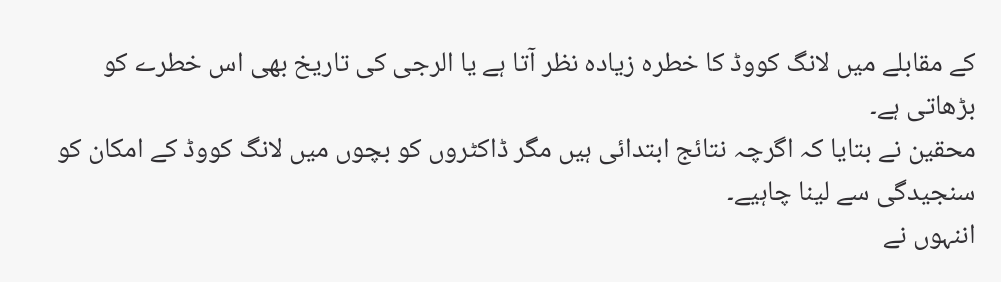کے مقابلے میں لانگ کووڈ کا خطرہ زیادہ نظر آتا ہے یا الرجی کی تاریخ بھی اس خطرے کو بڑھاتی ہے۔
محقین نے بتایا کہ اگرچہ نتائج ابتدائی ہیں مگر ڈاکٹروں کو بچوں میں لانگ کووڈ کے امکان کو سنجیدگی سے لینا چاہیے۔
اننہوں نے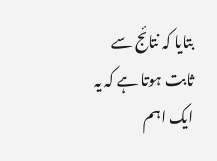بتایا کہ نتائج سے ثابت ہوتا ہے کہ یہ ایک اہم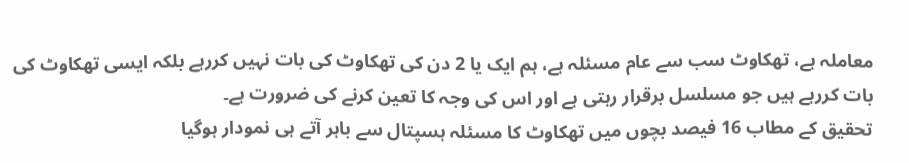معاملہ ہے، تھکاوٹ سب سے عام مسئلہ ہے، ہم ایک یا 2 دن کی تھکاوٹ کی بات نہیں کررہے بلکہ ایسی تھکاوٹ کی بات کررہے ہیں جو مسلسل برقرار رہتی ہے اور اس کی وجہ کا تعین کرنے کی ضرورت ہے۔
تحقیق کے مطاب 16 فیصد بچوں میں تھکاوٹ کا مسئلہ ہسپتال سے باہر آتے ہی نمودار ہوگیا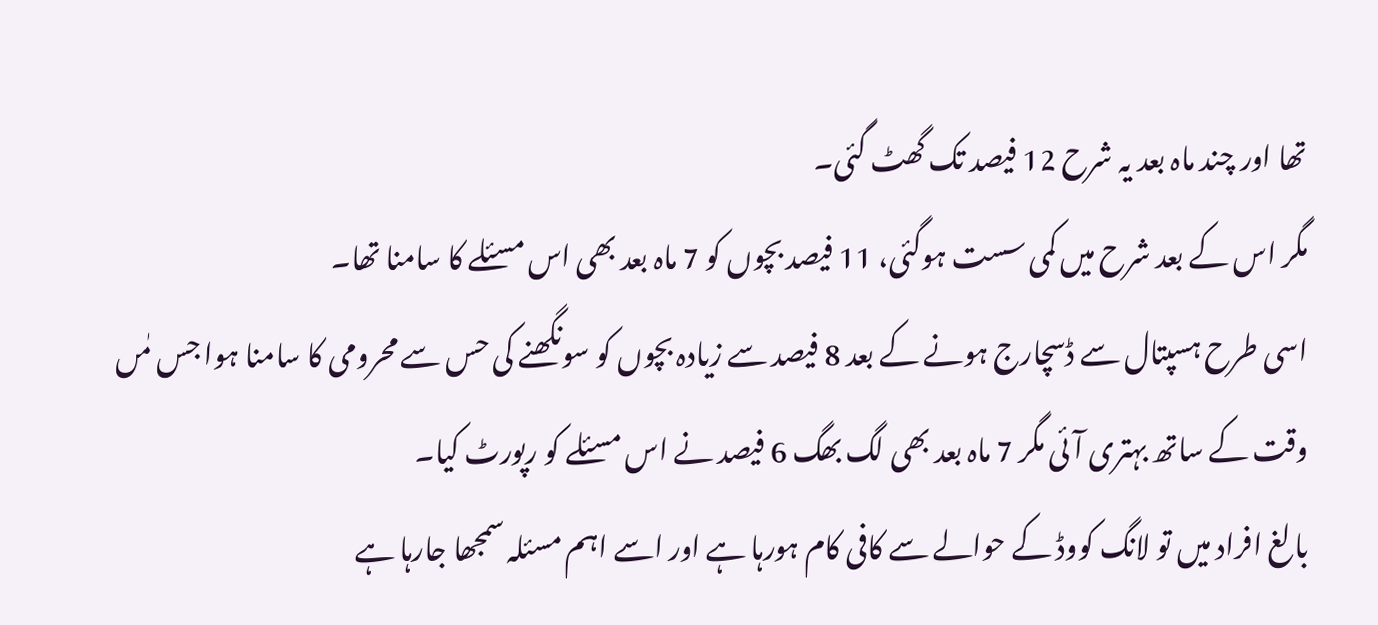تھا اور چند ماہ بعد یہ شرح 12 فیصد تک گھٹ گئی۔
مگر اس کے بعد شرح میں کمی سست ہوگئی، 11 فیصد بچوں کو 7 ماہ بعد بھی اس مسئلے کا سامنا تھا۔
اسی طرح ہسپتال سے ڈسچارج ہونے کے بعد 8 فیصد سے زیادہ بچوں کو سونگھنے کی حس سے محرومی کا سامنا ہوا جس مٰں وقت کے ساتھ بہتری آئی مگر 7 ماہ بعد بھی لگ بھگ 6 فیصد نے اس مسئلے کو رپورٹ کیا۔
بالغ افراد میں تو لانگ کووڈ کے حوالے سے کافی کام ہورہا ہے اور اسے اہم مسئلہ سمجھا جارہا ہے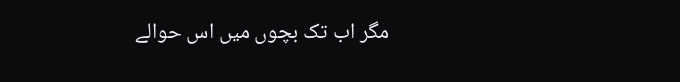مگر اب تک بچوں میں اس حوالے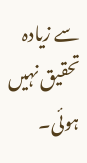سے زیادہ تحقیق نہیں ہوئی۔